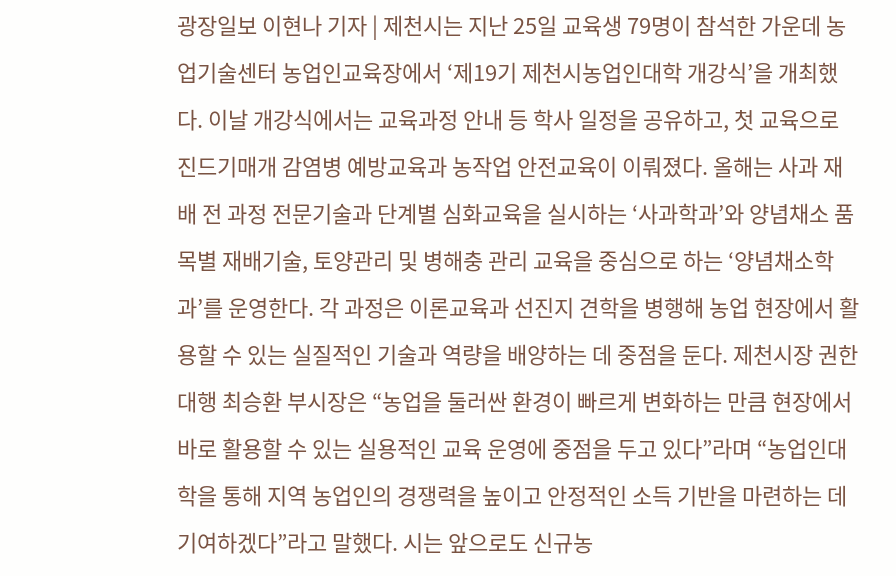광장일보 이현나 기자 | 제천시는 지난 25일 교육생 79명이 참석한 가운데 농업기술센터 농업인교육장에서 ‘제19기 제천시농업인대학 개강식’을 개최했다. 이날 개강식에서는 교육과정 안내 등 학사 일정을 공유하고, 첫 교육으로 진드기매개 감염병 예방교육과 농작업 안전교육이 이뤄졌다. 올해는 사과 재배 전 과정 전문기술과 단계별 심화교육을 실시하는 ‘사과학과’와 양념채소 품목별 재배기술, 토양관리 및 병해충 관리 교육을 중심으로 하는 ‘양념채소학과’를 운영한다. 각 과정은 이론교육과 선진지 견학을 병행해 농업 현장에서 활용할 수 있는 실질적인 기술과 역량을 배양하는 데 중점을 둔다. 제천시장 권한대행 최승환 부시장은 “농업을 둘러싼 환경이 빠르게 변화하는 만큼 현장에서 바로 활용할 수 있는 실용적인 교육 운영에 중점을 두고 있다”라며 “농업인대학을 통해 지역 농업인의 경쟁력을 높이고 안정적인 소득 기반을 마련하는 데 기여하겠다”라고 말했다. 시는 앞으로도 신규농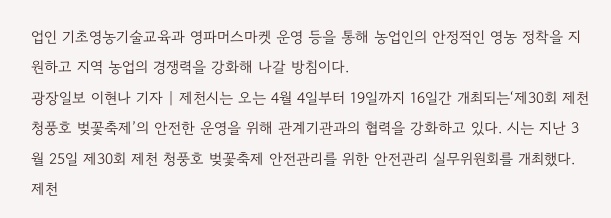업인 기초영농기술교육과 영파머스마켓 운영 등을 통해 농업인의 안정적인 영농 정착을 지원하고 지역 농업의 경쟁력을 강화해 나갈 방침이다.
광장일보 이현나 기자 | 제천시는 오는 4월 4일부터 19일까지 16일간 개최되는‘제30회 제천 청풍호 벚꽃축제’의 안전한 운영을 위해 관계기관과의 협력을 강화하고 있다. 시는 지난 3월 25일 제30회 제천 청풍호 벚꽃축제 안전관리를 위한 안전관리 실무위원회를 개최했다. 제천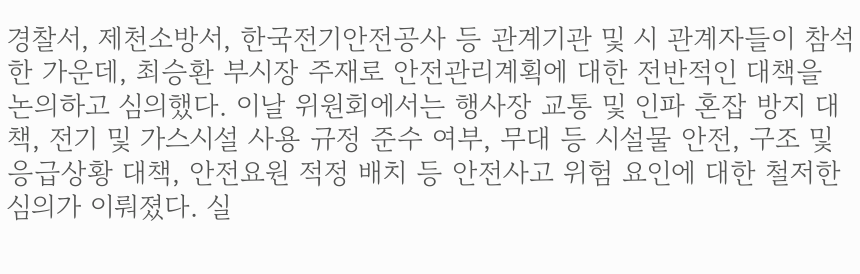경찰서, 제천소방서, 한국전기안전공사 등 관계기관 및 시 관계자들이 참석한 가운데, 최승환 부시장 주재로 안전관리계획에 대한 전반적인 대책을 논의하고 심의했다. 이날 위원회에서는 행사장 교통 및 인파 혼잡 방지 대책, 전기 및 가스시설 사용 규정 준수 여부, 무대 등 시설물 안전, 구조 및 응급상황 대책, 안전요원 적정 배치 등 안전사고 위험 요인에 대한 철저한 심의가 이뤄졌다. 실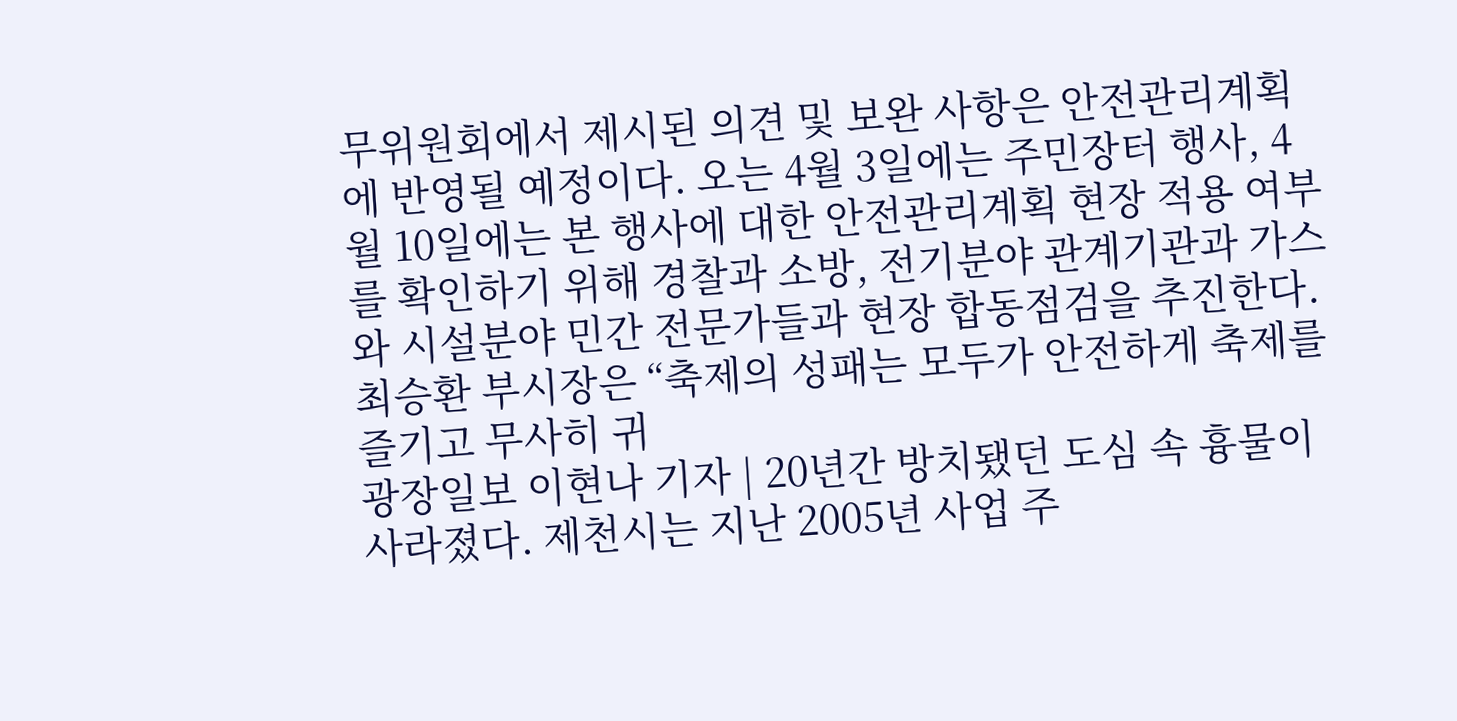무위원회에서 제시된 의견 및 보완 사항은 안전관리계획에 반영될 예정이다. 오는 4월 3일에는 주민장터 행사, 4월 10일에는 본 행사에 대한 안전관리계획 현장 적용 여부를 확인하기 위해 경찰과 소방, 전기분야 관계기관과 가스와 시설분야 민간 전문가들과 현장 합동점검을 추진한다. 최승환 부시장은 “축제의 성패는 모두가 안전하게 축제를 즐기고 무사히 귀
광장일보 이현나 기자 | 20년간 방치됐던 도심 속 흉물이 사라졌다. 제천시는 지난 2005년 사업 주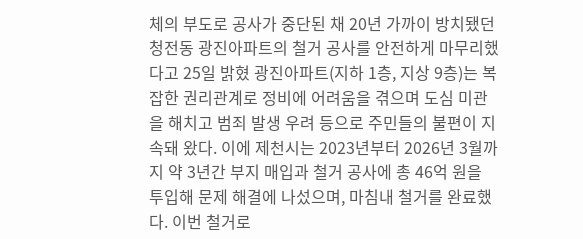체의 부도로 공사가 중단된 채 20년 가까이 방치됐던 청전동 광진아파트의 철거 공사를 안전하게 마무리했다고 25일 밝혔 광진아파트(지하 1층, 지상 9층)는 복잡한 권리관계로 정비에 어려움을 겪으며 도심 미관을 해치고 범죄 발생 우려 등으로 주민들의 불편이 지속돼 왔다. 이에 제천시는 2023년부터 2026년 3월까지 약 3년간 부지 매입과 철거 공사에 총 46억 원을 투입해 문제 해결에 나섰으며, 마침내 철거를 완료했다. 이번 철거로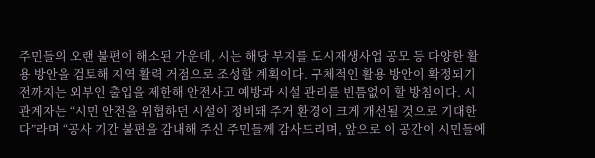주민들의 오랜 불편이 해소된 가운데, 시는 해당 부지를 도시재생사업 공모 등 다양한 활용 방안을 검토해 지역 활력 거점으로 조성할 계획이다. 구체적인 활용 방안이 확정되기 전까지는 외부인 출입을 제한해 안전사고 예방과 시설 관리를 빈틈없이 할 방침이다. 시 관계자는 “시민 안전을 위협하던 시설이 정비돼 주거 환경이 크게 개선될 것으로 기대한다”라며 “공사 기간 불편을 감내해 주신 주민들께 감사드리며, 앞으로 이 공간이 시민들에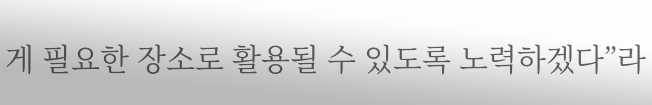게 필요한 장소로 활용될 수 있도록 노력하겠다”라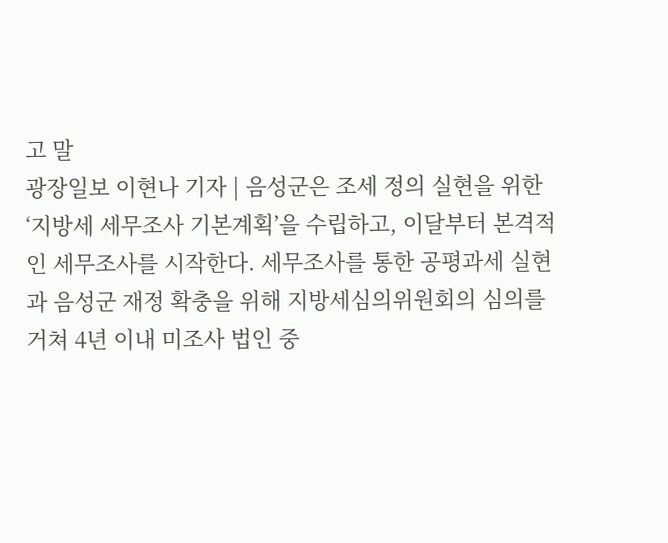고 말
광장일보 이현나 기자 | 음성군은 조세 정의 실현을 위한 ‘지방세 세무조사 기본계획’을 수립하고, 이달부터 본격적인 세무조사를 시작한다. 세무조사를 통한 공평과세 실현과 음성군 재정 확충을 위해 지방세심의위원회의 심의를 거쳐 4년 이내 미조사 법인 중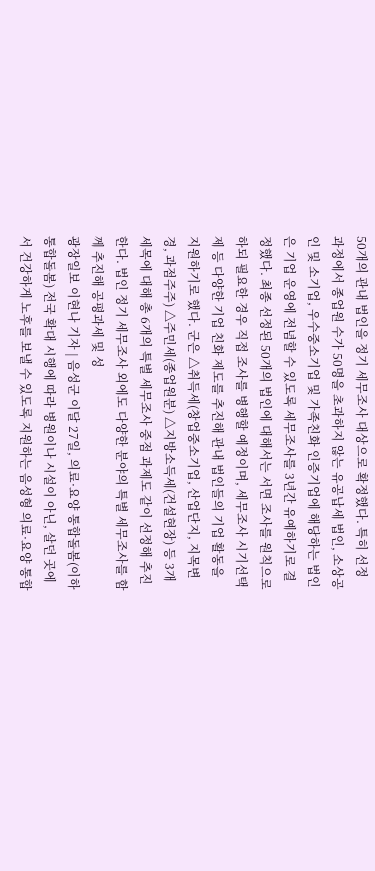50개의 관내 법인을 정기 세무조사 대상으로 확정했다. 특히 선정 과정에서 종업원 수가 50명을 초과하지 않는 유공납세 법인, 소상공인 및 소기업, 우수중소기업 및 가족친화 인증기업에 해당하는 법인은 기업 운영에 전념할 수 있도록 세무조사를 3년간 유예하기로 결정했다. 최종 선정된 50개의 법인에 대해서는 서면 조사를 원칙으로 하되 필요한 경우 직접 조사를 병행할 예정이며, 세무조사 시기선택제 등 다양한 기업 친화 제도를 추진해 관내 법인들의 기업 활동을 지원하기로 했다. 군은 △취득세(창업중소기업, 산업단지, 지목변경, 과점주주) △주민세(종업원분) △지방소득세(건설현장) 등 3개 세목에 대해 총 6개의 특별 세무조사 중점 과제도 같이 선정해 추진한다. 법인 정기 세무조사 외에도 다양한 분야의 특별 세무조사를 함께 추진해 공평과세 및 성
광장일보 이현나 기자 | 음성군 이달 27일, 의료·요양 통합돌봄(이하 통합돌봄) 전국 확대 시행에 따라 병원이나 시설이 아닌, 살던 곳에서 건강하게 노후를 보낼 수 있도록 지원하는 음성형 의료·요양 통합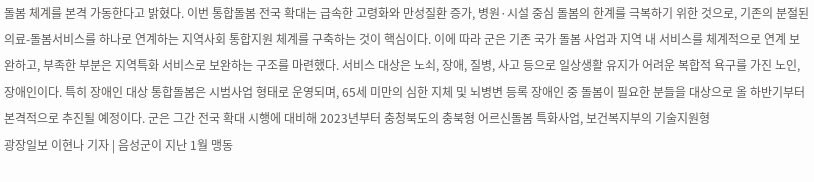돌봄 체계를 본격 가동한다고 밝혔다. 이번 통합돌봄 전국 확대는 급속한 고령화와 만성질환 증가, 병원·시설 중심 돌봄의 한계를 극복하기 위한 것으로, 기존의 분절된 의료-돌봄서비스를 하나로 연계하는 지역사회 통합지원 체계를 구축하는 것이 핵심이다. 이에 따라 군은 기존 국가 돌봄 사업과 지역 내 서비스를 체계적으로 연계 보완하고, 부족한 부분은 지역특화 서비스로 보완하는 구조를 마련했다. 서비스 대상은 노쇠, 장애, 질병, 사고 등으로 일상생활 유지가 어려운 복합적 욕구를 가진 노인, 장애인이다. 특히 장애인 대상 통합돌봄은 시범사업 형태로 운영되며, 65세 미만의 심한 지체 및 뇌병변 등록 장애인 중 돌봄이 필요한 분들을 대상으로 올 하반기부터 본격적으로 추진될 예정이다. 군은 그간 전국 확대 시행에 대비해 2023년부터 충청북도의 충북형 어르신돌봄 특화사업, 보건복지부의 기술지원형
광장일보 이현나 기자 | 음성군이 지난 1월 맹동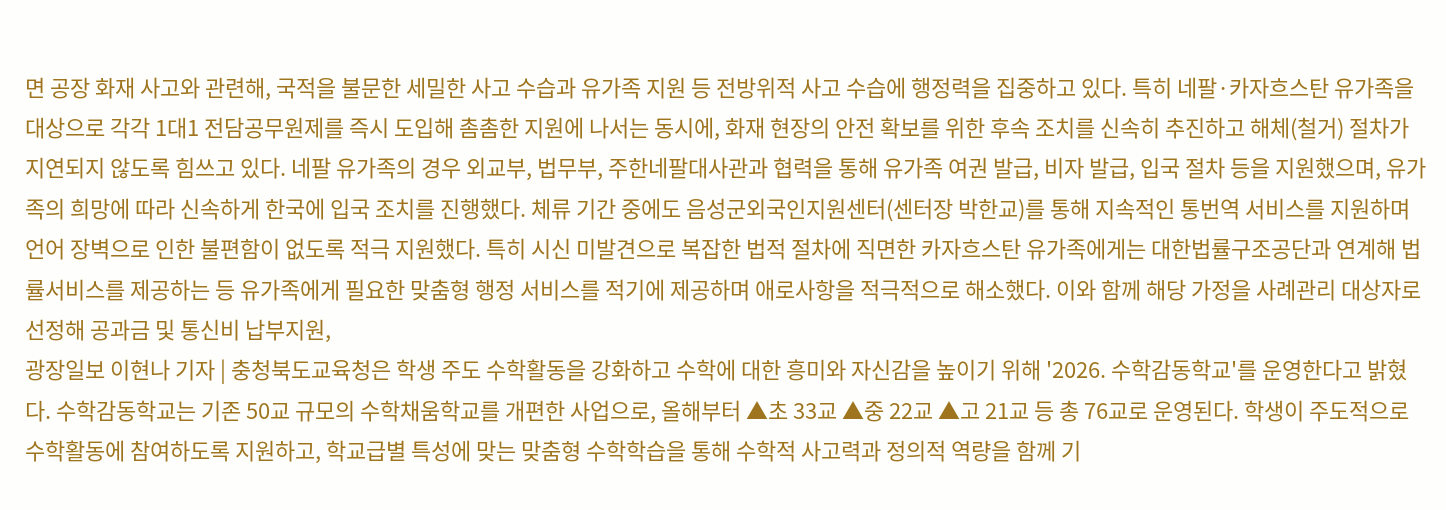면 공장 화재 사고와 관련해, 국적을 불문한 세밀한 사고 수습과 유가족 지원 등 전방위적 사고 수습에 행정력을 집중하고 있다. 특히 네팔·카자흐스탄 유가족을 대상으로 각각 1대1 전담공무원제를 즉시 도입해 촘촘한 지원에 나서는 동시에, 화재 현장의 안전 확보를 위한 후속 조치를 신속히 추진하고 해체(철거) 절차가 지연되지 않도록 힘쓰고 있다. 네팔 유가족의 경우 외교부, 법무부, 주한네팔대사관과 협력을 통해 유가족 여권 발급, 비자 발급, 입국 절차 등을 지원했으며, 유가족의 희망에 따라 신속하게 한국에 입국 조치를 진행했다. 체류 기간 중에도 음성군외국인지원센터(센터장 박한교)를 통해 지속적인 통번역 서비스를 지원하며 언어 장벽으로 인한 불편함이 없도록 적극 지원했다. 특히 시신 미발견으로 복잡한 법적 절차에 직면한 카자흐스탄 유가족에게는 대한법률구조공단과 연계해 법률서비스를 제공하는 등 유가족에게 필요한 맞춤형 행정 서비스를 적기에 제공하며 애로사항을 적극적으로 해소했다. 이와 함께 해당 가정을 사례관리 대상자로 선정해 공과금 및 통신비 납부지원,
광장일보 이현나 기자 | 충청북도교육청은 학생 주도 수학활동을 강화하고 수학에 대한 흥미와 자신감을 높이기 위해 '2026. 수학감동학교'를 운영한다고 밝혔다. 수학감동학교는 기존 50교 규모의 수학채움학교를 개편한 사업으로, 올해부터 ▲초 33교 ▲중 22교 ▲고 21교 등 총 76교로 운영된다. 학생이 주도적으로 수학활동에 참여하도록 지원하고, 학교급별 특성에 맞는 맞춤형 수학학습을 통해 수학적 사고력과 정의적 역량을 함께 기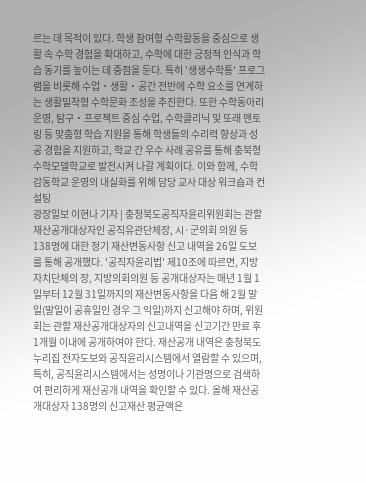르는 데 목적이 있다. 학생 참여형 수학활동을 중심으로 생활 속 수학 경험을 확대하고, 수학에 대한 긍정적 인식과 학습 동기를 높이는 데 중점을 둔다. 특히 '생생수학통' 프로그램을 비롯해 수업‧생활‧공간 전반에 수학 요소를 연계하는 생활밀착형 수학문화 조성을 추진한다. 또한 수학동아리 운영, 탐구‧프로젝트 중심 수업, 수학클리닉 및 또래 멘토링 등 맞춤형 학습 지원을 통해 학생들의 수리력 향상과 성공 경험을 지원하고, 학교 간 우수 사례 공유를 통해 충북형 수학모델학교로 발전시켜 나갈 계획이다. 이와 함께, 수학감동학교 운영의 내실화를 위해 담당 교사 대상 워크숍과 컨설팅
광장일보 이현나 기자 | 충청북도공직자윤리위원회는 관할 재산공개대상자인 공직유관단체장, 시·군의회 의원 등 138명에 대한 정기 재산변동사항 신고 내역을 26일 도보를 통해 공개했다. '공직자윤리법' 제10조에 따르면, 지방자치단체의 장, 지방의회의원 등 공개대상자는 매년 1월 1일부터 12월 31일까지의 재산변동사항을 다음 해 2월 말일(말일이 공휴일인 경우 그 익일)까지 신고해야 하며, 위원회는 관할 재산공개대상자의 신고내역을 신고기간 만료 후 1개월 이내에 공개하여야 한다. 재산공개 내역은 충청북도 누리집 전자도보와 공직윤리시스템에서 열람할 수 있으며, 특히, 공직윤리시스템에서는 성명이나 기관명으로 검색하여 편리하게 재산공개 내역을 확인할 수 있다. 올해 재산공개대상자 138명의 신고재산 평균액은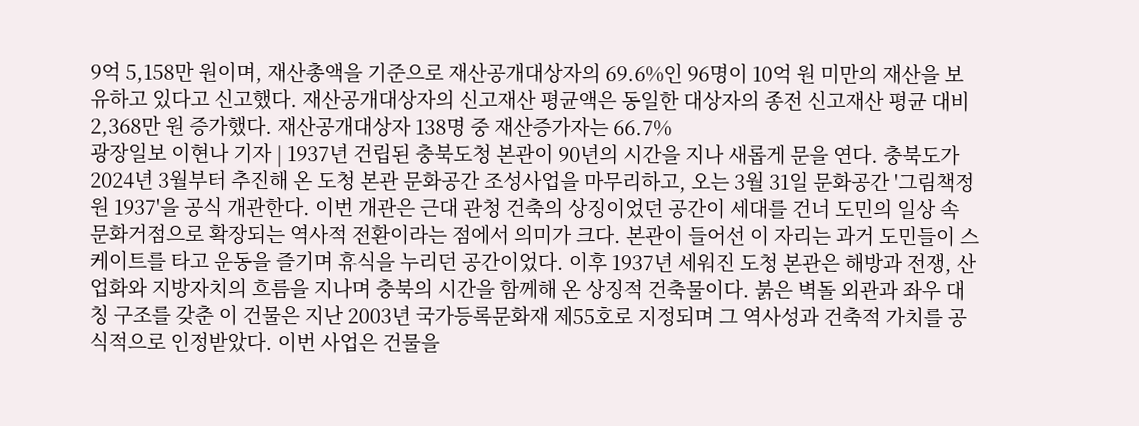9억 5,158만 원이며, 재산총액을 기준으로 재산공개대상자의 69.6%인 96명이 10억 원 미만의 재산을 보유하고 있다고 신고했다. 재산공개대상자의 신고재산 평균액은 동일한 대상자의 종전 신고재산 평균 대비 2,368만 원 증가했다. 재산공개대상자 138명 중 재산증가자는 66.7%
광장일보 이현나 기자 | 1937년 건립된 충북도청 본관이 90년의 시간을 지나 새롭게 문을 연다. 충북도가 2024년 3월부터 추진해 온 도청 본관 문화공간 조성사업을 마무리하고, 오는 3월 31일 문화공간 '그림책정원 1937'을 공식 개관한다. 이번 개관은 근대 관청 건축의 상징이었던 공간이 세대를 건너 도민의 일상 속 문화거점으로 확장되는 역사적 전환이라는 점에서 의미가 크다. 본관이 들어선 이 자리는 과거 도민들이 스케이트를 타고 운동을 즐기며 휴식을 누리던 공간이었다. 이후 1937년 세워진 도청 본관은 해방과 전쟁, 산업화와 지방자치의 흐름을 지나며 충북의 시간을 함께해 온 상징적 건축물이다. 붉은 벽돌 외관과 좌우 대칭 구조를 갖춘 이 건물은 지난 2003년 국가등록문화재 제55호로 지정되며 그 역사성과 건축적 가치를 공식적으로 인정받았다. 이번 사업은 건물을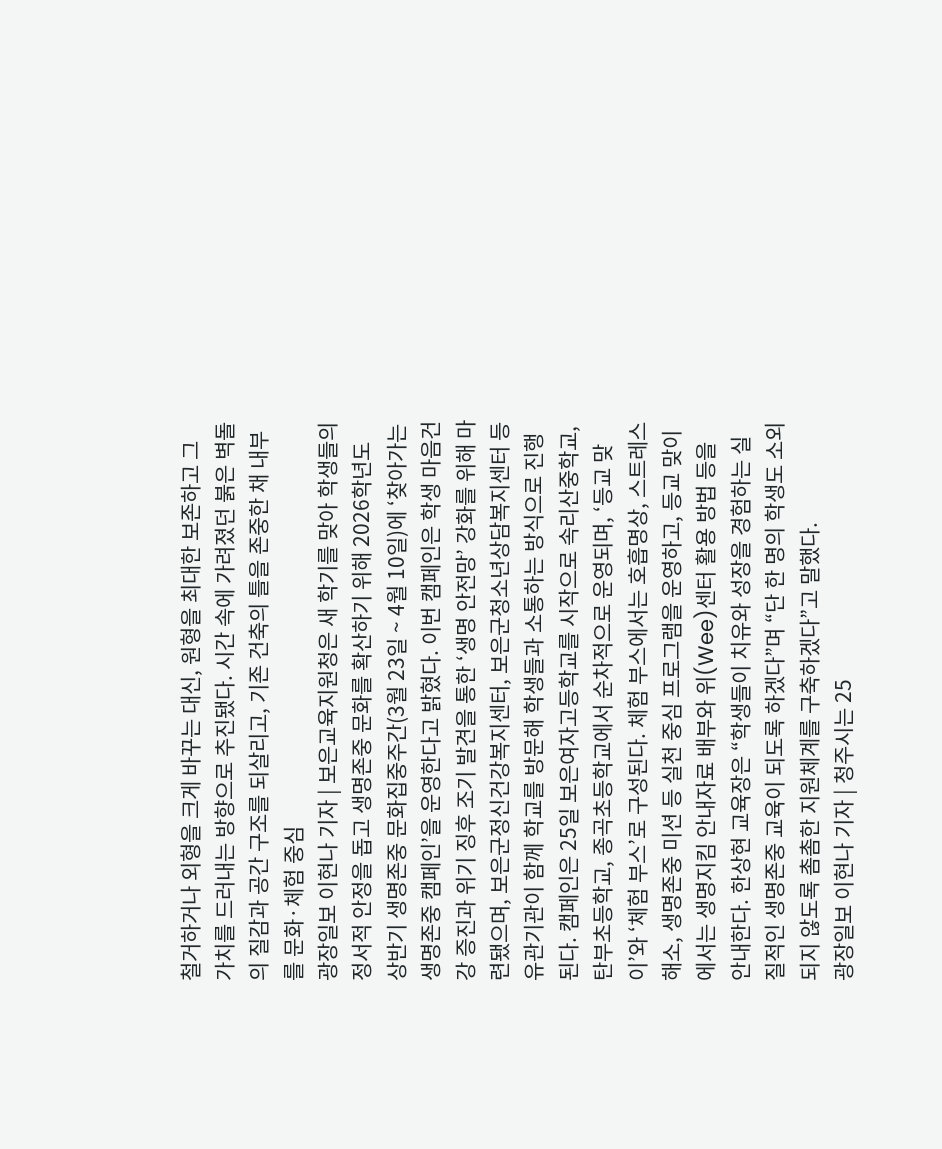철거하거나 외형을 크게 바꾸는 대신, 원형을 최대한 보존하고 그 가치를 드러내는 방향으로 추진됐다. 시간 속에 가려졌던 붉은 벽돌의 질감과 공간 구조를 되살리고, 기존 건축의 틀을 존중한 채 내부를 문화·체험 중심
광장일보 이현나 기자 | 보은교육지원청은 새 학기를 맞아 학생들의 정서적 안정을 돕고 생명존중 문화를 확산하기 위해 2026학년도 상반기 생명존중 문화집중주간(3월 23일 ~ 4월 10일)에 ‘찾아가는 생명존중 캠페인’을 운영한다고 밝혔다. 이번 캠페인은 학생 마음건강 증진과 위기 징후 조기 발견을 통한 ‘생명 안전망’ 강화를 위해 마련됐으며, 보은군정신건강복지센터, 보은군청소년상담복지센터 등 유관기관이 함께 학교를 방문해 학생들과 소통하는 방식으로 진행된다. 캠페인은 25일 보은여자고등학교를 시작으로 속리산중학교, 탄부초등학교, 종곡초등학교에서 순차적으로 운영되며, ‘등교 맞이’와 ‘체험 부스’로 구성된다. 체험 부스에서는 호흡명상, 스트레스 해소, 생명존중 미션 등 실천 중심 프로그램을 운영하고, 등교 맞이에서는 생명지킴 안내자료 배부와 위(Wee)센터 활용 방법 등을 안내한다. 한상현 교육장은 “학생들이 치유와 성장을 경험하는 실질적인 생명존중 교육이 되도록 하겠다”며 “단 한 명의 학생도 소외되지 않도록 촘촘한 지원체계를 구축하겠다”고 말했다.
광장일보 이현나 기자 | 청주시는 25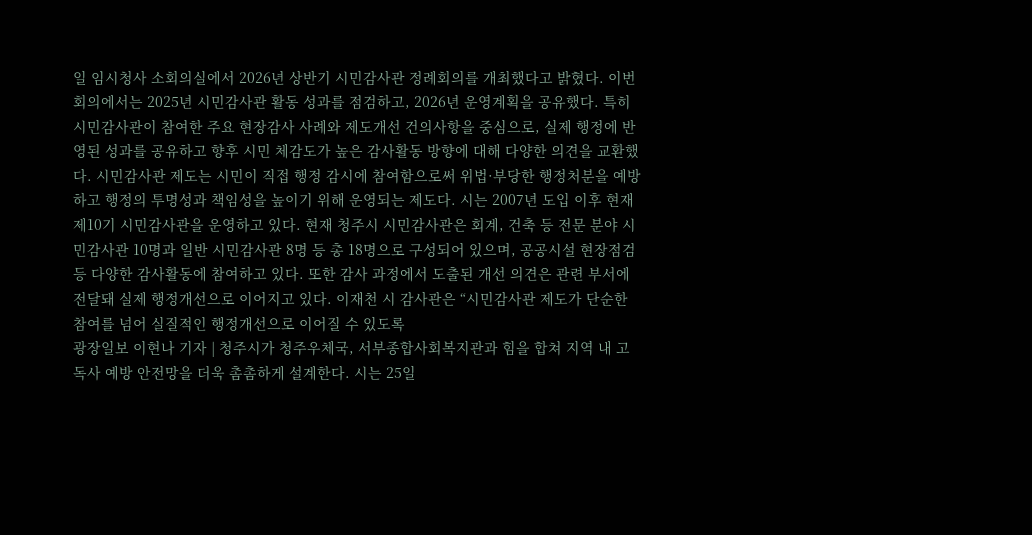일 임시청사 소회의실에서 2026년 상반기 시민감사관 정례회의를 개최했다고 밝혔다. 이번 회의에서는 2025년 시민감사관 활동 성과를 점검하고, 2026년 운영계획을 공유했다. 특히 시민감사관이 참여한 주요 현장감사 사례와 제도개선 건의사항을 중심으로, 실제 행정에 반영된 성과를 공유하고 향후 시민 체감도가 높은 감사활동 방향에 대해 다양한 의견을 교환했다. 시민감사관 제도는 시민이 직접 행정 감시에 참여함으로써 위법·부당한 행정처분을 예방하고 행정의 투명성과 책임성을 높이기 위해 운영되는 제도다. 시는 2007년 도입 이후 현재 제10기 시민감사관을 운영하고 있다. 현재 청주시 시민감사관은 회계, 건축 등 전문 분야 시민감사관 10명과 일반 시민감사관 8명 등 총 18명으로 구성되어 있으며, 공공시설 현장점검 등 다양한 감사활동에 참여하고 있다. 또한 감사 과정에서 도출된 개선 의견은 관련 부서에 전달돼 실제 행정개선으로 이어지고 있다. 이재천 시 감사관은 “시민감사관 제도가 단순한 참여를 넘어 실질적인 행정개선으로 이어질 수 있도록
광장일보 이현나 기자 | 청주시가 청주우체국, 서부종합사회복지관과 힘을 합쳐 지역 내 고독사 예방 안전망을 더욱 촘촘하게 설계한다. 시는 25일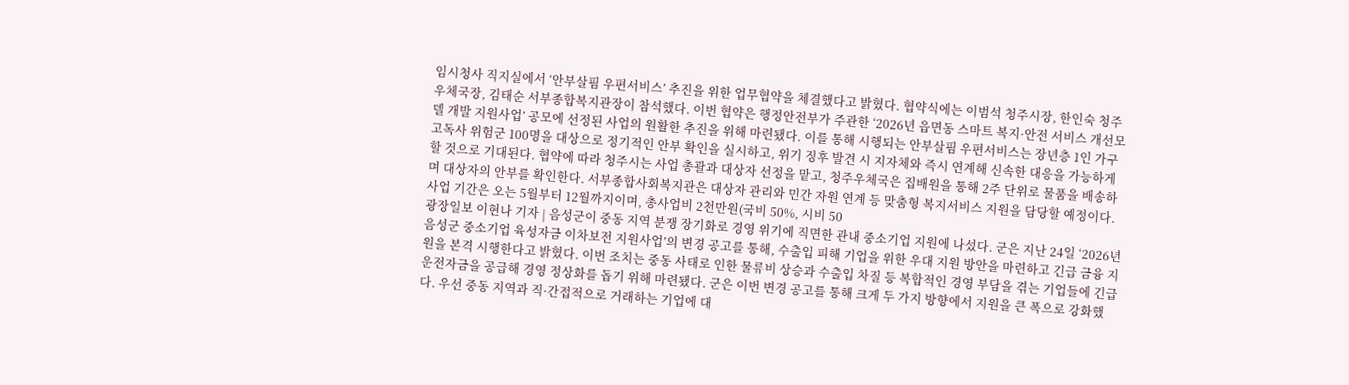임시청사 직지실에서 ‘안부살핌 우편서비스’ 추진을 위한 업무협약을 체결했다고 밝혔다. 협약식에는 이범석 청주시장, 한인숙 청주우체국장, 김태순 서부종합복지관장이 참석했다. 이번 협약은 행정안전부가 주관한 ‘2026년 읍면동 스마트 복지·안전 서비스 개선모델 개발 지원사업’ 공모에 선정된 사업의 원활한 추진을 위해 마련됐다. 이를 통해 시행되는 안부살핌 우편서비스는 장년층 1인 가구 고독사 위험군 100명을 대상으로 정기적인 안부 확인을 실시하고, 위기 징후 발견 시 지자체와 즉시 연계해 신속한 대응을 가능하게 할 것으로 기대된다. 협약에 따라 청주시는 사업 총괄과 대상자 선정을 맡고, 청주우체국은 집배원을 통해 2주 단위로 물품을 배송하며 대상자의 안부를 확인한다. 서부종합사회복지관은 대상자 관리와 민간 자원 연계 등 맞춤형 복지서비스 지원을 담당할 예정이다. 사업 기간은 오는 5월부터 12월까지이며, 총사업비 2천만원(국비 50%, 시비 50
광장일보 이현나 기자 | 음성군이 중동 지역 분쟁 장기화로 경영 위기에 직면한 관내 중소기업 지원에 나섰다. 군은 지난 24일 ‘2026년 음성군 중소기업 육성자금 이차보전 지원사업’의 변경 공고를 통해, 수출입 피해 기업을 위한 우대 지원 방안을 마련하고 긴급 금융 지원을 본격 시행한다고 밝혔다. 이번 조치는 중동 사태로 인한 물류비 상승과 수출입 차질 등 복합적인 경영 부담을 겪는 기업들에 긴급 운전자금을 공급해 경영 정상화를 돕기 위해 마련됐다. 군은 이번 변경 공고를 통해 크게 두 가지 방향에서 지원을 큰 폭으로 강화했다. 우선 중동 지역과 직·간접적으로 거래하는 기업에 대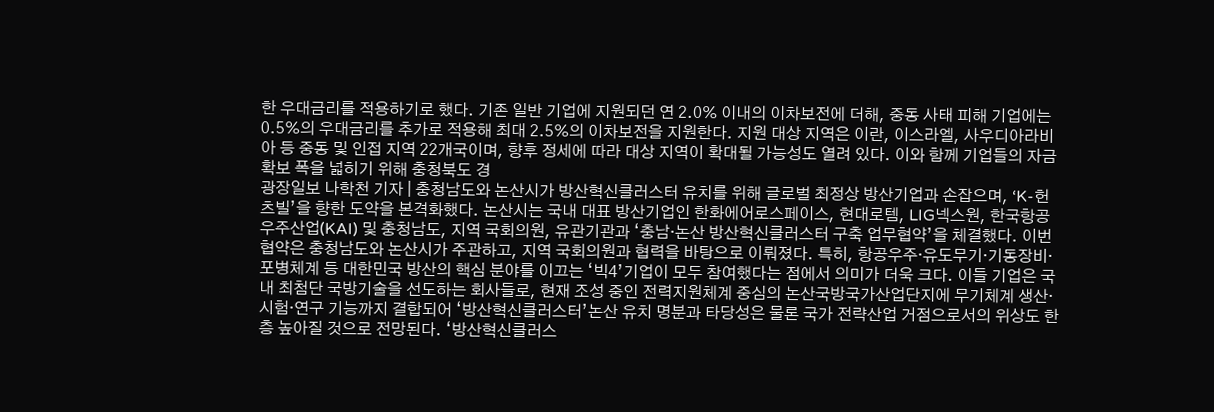한 우대금리를 적용하기로 했다. 기존 일반 기업에 지원되던 연 2.0% 이내의 이차보전에 더해, 중동 사태 피해 기업에는 0.5%의 우대금리를 추가로 적용해 최대 2.5%의 이차보전을 지원한다. 지원 대상 지역은 이란, 이스라엘, 사우디아라비아 등 중동 및 인접 지역 22개국이며, 향후 정세에 따라 대상 지역이 확대될 가능성도 열려 있다. 이와 함께 기업들의 자금 확보 폭을 넓히기 위해 충청북도 경
광장일보 나학천 기자 | 충청남도와 논산시가 방산혁신클러스터 유치를 위해 글로벌 최정상 방산기업과 손잡으며, ‘K-헌츠빌’을 향한 도약을 본격화했다. 논산시는 국내 대표 방산기업인 한화에어로스페이스, 현대로템, LIG넥스원, 한국항공우주산업(KAI) 및 충청남도, 지역 국회의원, 유관기관과 ‘충남·논산 방산혁신클러스터 구축 업무협약’을 체결했다. 이번 협약은 충청남도와 논산시가 주관하고, 지역 국회의원과 협력을 바탕으로 이뤄졌다. 특히, 항공우주·유도무기·기동장비·포병체계 등 대한민국 방산의 핵심 분야를 이끄는 ‘빅4’기업이 모두 참여했다는 점에서 의미가 더욱 크다. 이들 기업은 국내 최첨단 국방기술을 선도하는 회사들로, 현재 조성 중인 전력지원체계 중심의 논산국방국가산업단지에 무기체계 생산·시험·연구 기능까지 결합되어 ‘방산혁신클러스터’논산 유치 명분과 타당성은 물론 국가 전략산업 거점으로서의 위상도 한층 높아질 것으로 전망된다. ‘방산혁신클러스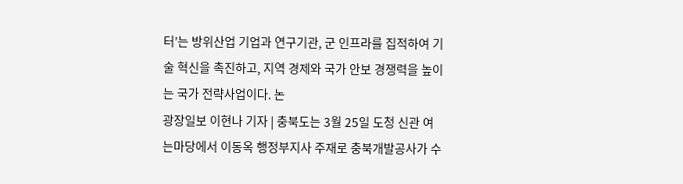터’는 방위산업 기업과 연구기관, 군 인프라를 집적하여 기술 혁신을 촉진하고, 지역 경제와 국가 안보 경쟁력을 높이는 국가 전략사업이다. 논
광장일보 이현나 기자 | 충북도는 3월 25일 도청 신관 여는마당에서 이동옥 행정부지사 주재로 충북개발공사가 수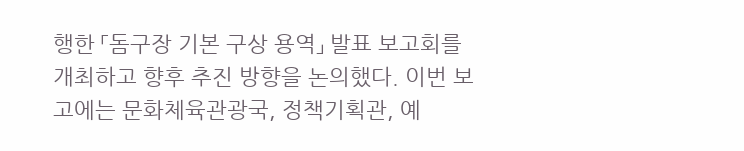행한 「돔구장 기본 구상 용역」 발표 보고회를 개최하고 향후 추진 방향을 논의했다. 이번 보고에는 문화체육관광국, 정책기획관, 예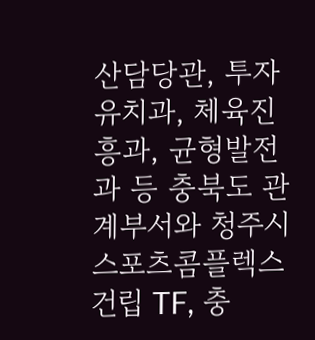산담당관, 투자유치과, 체육진흥과, 균형발전과 등 충북도 관계부서와 청주시 스포츠콤플렉스건립 TF, 충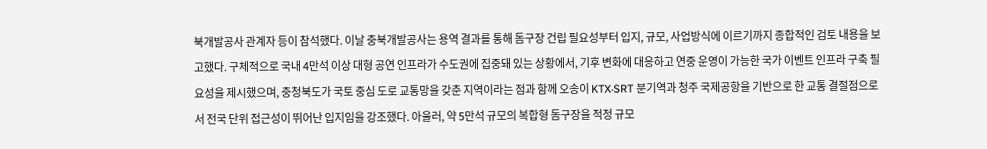북개발공사 관계자 등이 참석했다. 이날 충북개발공사는 용역 결과를 통해 돔구장 건립 필요성부터 입지, 규모, 사업방식에 이르기까지 종합적인 검토 내용을 보고했다. 구체적으로 국내 4만석 이상 대형 공연 인프라가 수도권에 집중돼 있는 상황에서, 기후 변화에 대응하고 연중 운영이 가능한 국가 이벤트 인프라 구축 필요성을 제시했으며, 충청북도가 국토 중심 도로 교통망을 갖춘 지역이라는 점과 함께 오송이 KTX·SRT 분기역과 청주 국제공항을 기반으로 한 교통 결절점으로서 전국 단위 접근성이 뛰어난 입지임을 강조했다. 아울러, 약 5만석 규모의 복합형 돔구장을 적정 규모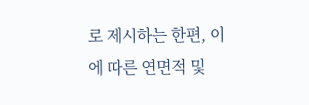로 제시하는 한편, 이에 따른 연면적 및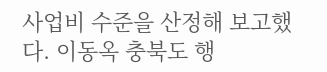사업비 수준을 산정해 보고했다. 이동옥 충북도 행